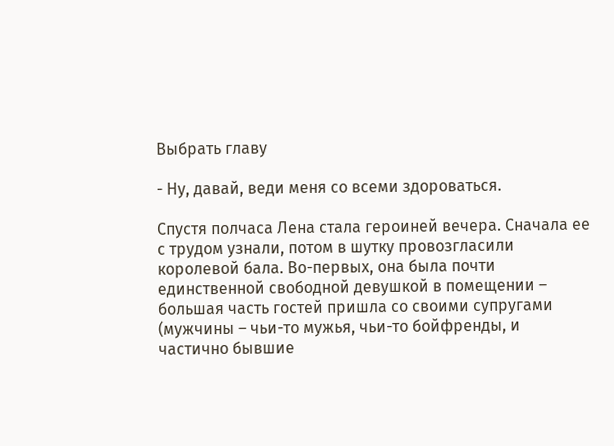Выбрать главу

- Ну, давай, веди меня со всеми здороваться.

Спустя полчаса Лена стала героиней вечера. Сначала ее с трудом узнали, потом в шутку провозгласили королевой бала. Во-первых, она была почти единственной свободной девушкой в помещении – большая часть гостей пришла со своими супругами (мужчины – чьи-то мужья, чьи-то бойфренды, и частично бывшие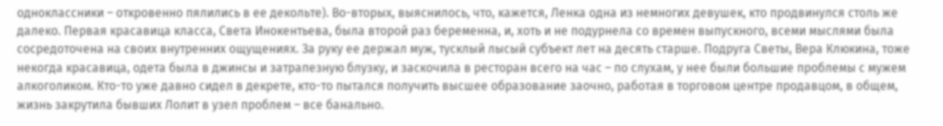одноклассники – откровенно пялились в ее декольте). Во-вторых, выяснилось, что, кажется, Ленка одна из немногих девушек, кто продвинулся столь же далеко. Первая красавица класса, Света Инокентьева, была второй раз беременна, и, хоть и не подурнела со времен выпускного, всеми мыслями была сосредоточена на своих внутренних ощущениях. За руку ее держал муж, тусклый лысый субъект лет на десять старше. Подруга Светы, Вера Клюкина, тоже некогда красавица, одета была в джинсы и затрапезную блузку, и заскочила в ресторан всего на час – по слухам, у нее были большие проблемы с мужем алкоголиком. Кто-то уже давно сидел в декрете, кто-то пытался получить высшее образование заочно, работая в торговом центре продавцом, в общем, жизнь закрутила бывших Лолит в узел проблем – все банально.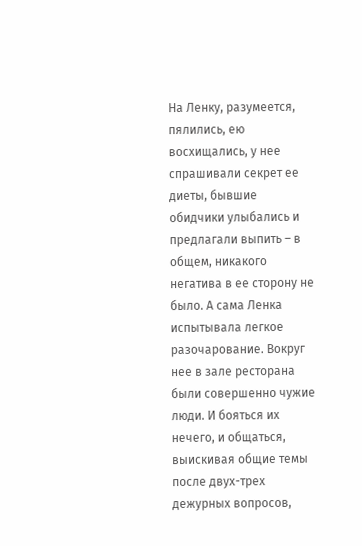На Ленку, разумеется, пялились, ею восхищались, у нее спрашивали секрет ее диеты, бывшие обидчики улыбались и предлагали выпить – в общем, никакого негатива в ее сторону не было. А сама Ленка испытывала легкое разочарование. Вокруг нее в зале ресторана были совершенно чужие люди. И бояться их нечего, и общаться, выискивая общие темы после двух-трех дежурных вопросов,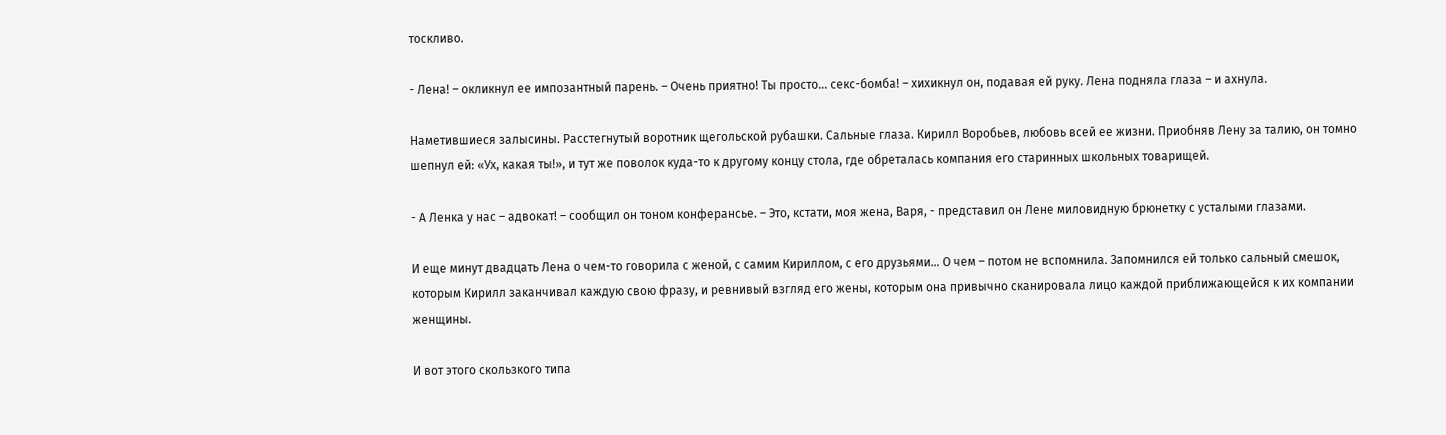тоскливо.

- Лена! – окликнул ее импозантный парень. – Очень приятно! Ты просто… секс-бомба! – хихикнул он, подавая ей руку. Лена подняла глаза – и ахнула.

Наметившиеся залысины. Расстегнутый воротник щегольской рубашки. Сальные глаза. Кирилл Воробьев, любовь всей ее жизни. Приобняв Лену за талию, он томно шепнул ей: «Ух, какая ты!», и тут же поволок куда-то к другому концу стола, где обреталась компания его старинных школьных товарищей.

- А Ленка у нас – адвокат! – сообщил он тоном конферансье. – Это, кстати, моя жена, Варя, - представил он Лене миловидную брюнетку с усталыми глазами.

И еще минут двадцать Лена о чем-то говорила с женой, с самим Кириллом, с его друзьями… О чем – потом не вспомнила. Запомнился ей только сальный смешок, которым Кирилл заканчивал каждую свою фразу, и ревнивый взгляд его жены, которым она привычно сканировала лицо каждой приближающейся к их компании женщины.

И вот этого скользкого типа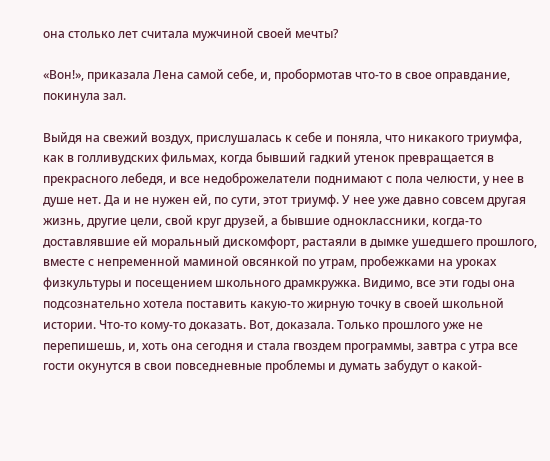она столько лет считала мужчиной своей мечты?

«Вон!», приказала Лена самой себе, и, пробормотав что-то в свое оправдание, покинула зал.

Выйдя на свежий воздух, прислушалась к себе и поняла, что никакого триумфа, как в голливудских фильмах, когда бывший гадкий утенок превращается в прекрасного лебедя, и все недоброжелатели поднимают с пола челюсти, у нее в душе нет. Да и не нужен ей, по сути, этот триумф. У нее уже давно совсем другая жизнь, другие цели, свой круг друзей, а бывшие одноклассники, когда-то доставлявшие ей моральный дискомфорт, растаяли в дымке ушедшего прошлого, вместе с непременной маминой овсянкой по утрам, пробежками на уроках физкультуры и посещением школьного драмкружка. Видимо, все эти годы она подсознательно хотела поставить какую-то жирную точку в своей школьной истории. Что-то кому-то доказать. Вот, доказала. Только прошлого уже не перепишешь, и, хоть она сегодня и стала гвоздем программы, завтра с утра все гости окунутся в свои повседневные проблемы и думать забудут о какой-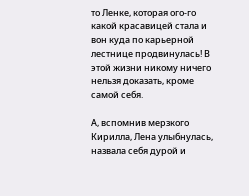то Ленке, которая ого-го какой красавицей стала и вон куда по карьерной лестнице продвинулась! В этой жизни никому ничего нельзя доказать, кроме самой себя.

А, вспомнив мерзкого Кирилла, Лена улыбнулась, назвала себя дурой и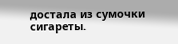достала из сумочки сигареты.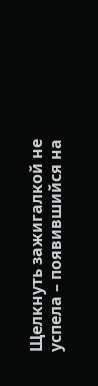Щелкнуть зажигалкой не успела – появившийся на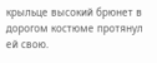крыльце высокий брюнет в дорогом костюме протянул ей свою.